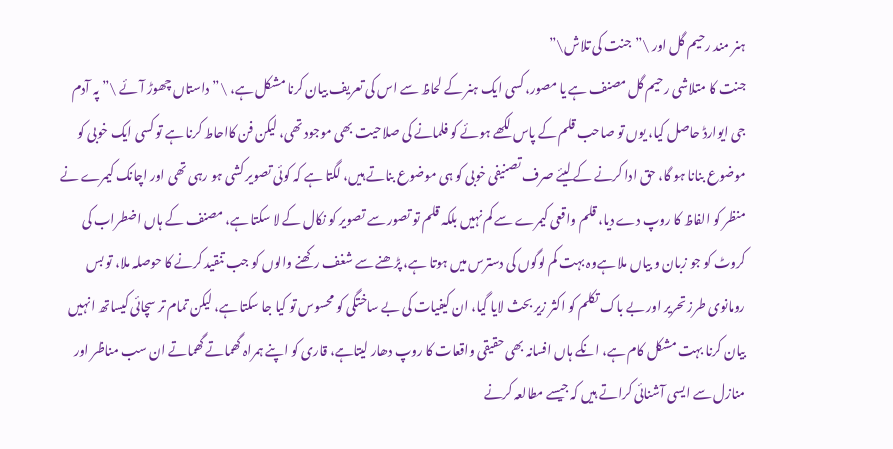ہنر مند رحیم گل اور \”جنت کی تلاش\”
جنت کا متلاشی رحیم گل مصنف ہے یا مصور، کسی ایک ہنر کے لحاظ سے اس کی تعریف بیان کرنا مشکل ہے، \”داستاں چھوڑ آئے \” پہ آدم جی ایوارڈ حاصل کیا، یوں تو صاحب قلم کے پاس لکھے ہوئے کو فلمانے کی صلاحیت بھی موجود تھی، لیکن فن کااحاط کرنا ہے تو کسی ایک خوبی کو موضوع بنانا ہو گا، حق ادا کرنے کے لیئے صرف تصنیفی خوبی کو ہی موضوع بناتے ہیں، لگتا ہے کہ کوئی تصویر کشی ہو رہی تھی اور اچانک کیمرے نے منظر کو الفاظ کا روپ دے دیا، قلم واقعی کیمرے سے کم نہیں بلکہ قلم تو تصور سے تصویر کو نکال کے لا سکتا ہے، مصنف کے ہاں اضطراب کی کروٹ کو جو زبان و بیاں ملا ہےوہ بہت کم لوگوں کی دسترس میں ہوتا ہے، پڑھنے سے شغف رکھنے والوں کو جب تنقید کرنے کا حوصلہ ملا، تو بس رومانوی طرز تحریر اور بے باک تکلم کو اکثر زیر بحث لایا گیا، ان کیفیات کی بے ساختگی کو محسوس تو کیا جا سکتا ہے، لیکن تمام تر سچائی کیساتھ انہیں بیان کرنا بہت مشکل کام ہے، انکے ہاں افسانہ بھی حقیقی واقعات کا روپ دھار لیتاہے، قاری کو اپنے ہمراہ گھماتے گھماتے ان سب مناظر اور منازل سے ایسی آشنائی کراتے ہیں کہ جیسے مطالعہ کرنے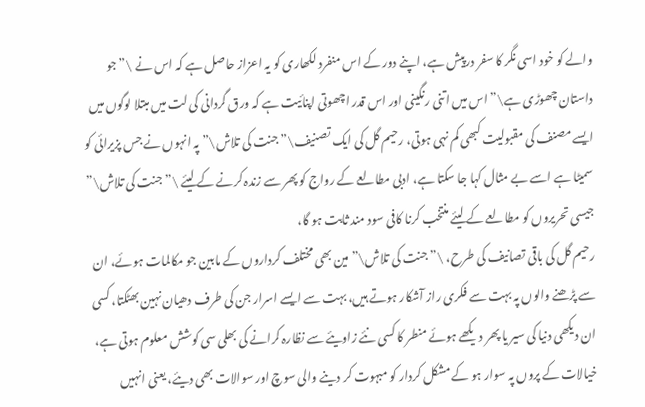والے کو خود اسی نگر کا سفر درپیش ہے، اپنے دور کے اس منفرد لکھاری کو یہ اعزاز حاصل ہے کہ اس نے \”جو داستان چھوڑی ہے\” اس میں اتنی رنگینی اور اس قدر اچھوتی اپنائیت ہے کہ ورق گردانی کی لت میں مبتلا لوگوں میں ایسے مصنف کی مقبولیت کبھی کم نہی ہوتی، رحیم گل کی ایک تصنیف\”جنت کی تلاش\” پہ انہوں نے جس پزیرائی کو سمیٹا ہے اسے بے مثال کہا جا سکتا ہے، ادبی مطالعے کے رواج کو پھر سے زندہ کرنے کے لیئے \”جنت کی تلاش\” جیسی تحریروں کو مطالعے کے لیئے منتخب کرنا کافی سود مند ثابت ہو گا،
رحیم گل کی باقی تصانیف کی طرح، \”جنت کی تلاش\” مین بھی مختلف کرداروں کے مابین جو مکالمات ہوئے، ان سے پڑھنے والوں پہ بہت سے فکری راز آشکار ہوتے ہیں، بہت سے ایسے اسرار جن کی طرف دھیان نہین بھٹکتا، کسی ان دیکھی دنیا کی سیر یا پھر دیکھے ہوئے منطر کا کسی نئے زاویئے سے نظارہ کرانے کی بھلی سی کوشش معلوم ہوتی ہے، خیالات کے پروں پہ سوار ہو کے مشکل کردار کو مبہوت کر دینے والی سوچ اور سوالات بھی دیئے، یعنی انہیں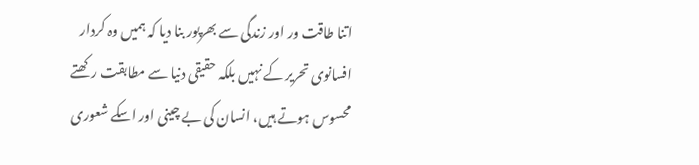اتنا طاقت ور اور زندگی سے بھرپور بنا دیا کہ ہمیں وہ کردار افسانوی تحریر کے نہیں بلکہ حقیقی دنیا سے مطابقت رکھتے محسوس ہوتے ہیں، انسان کی بے چینی اور اسکے شعوری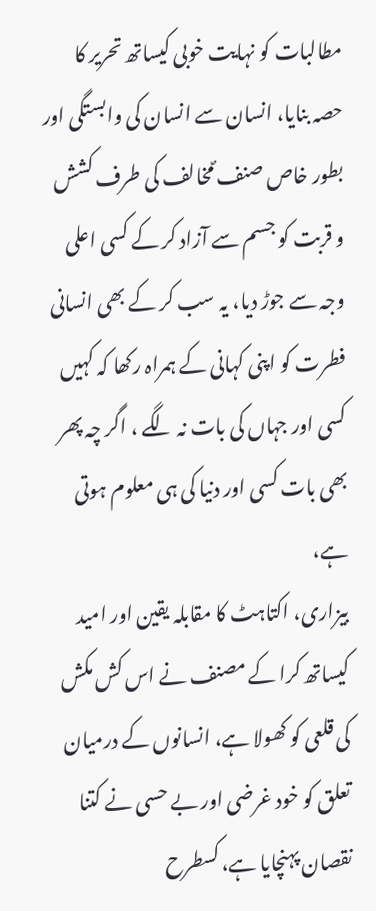مطالبات کو نہایت خوبی کیساتھ تحریر کا حصہ بنایا، انسان سے انسان کی وابستگی اور بطور خاص صنف ؐمخالف کی طرف کشش و قربت کو جسم سے آزاد کر کے کسی اعلی وجہ سے جوڑ دیا، یہ سب کر کے بھی انسانی فطرت کو اپنی کہانی کے ہمراہ رکھا کہ کہیں کسی اور جہاں کی بات نہ لگے ، اگر چہ پھر بھی بات کسی اور دنیا کی ہی معلوم ہوتی ہے،
بیزاری، اکتاہٹ کا مقابلہ یقین اور امید کیساتھ کرا کے مصنف نے اس کش مکش کی قلعی کو کھولا ہے، انسانوں کے درمیان تعلق کو خود غرضی اور بے حسی نے کتنا نقصان پہنچایا ہے، کسطرح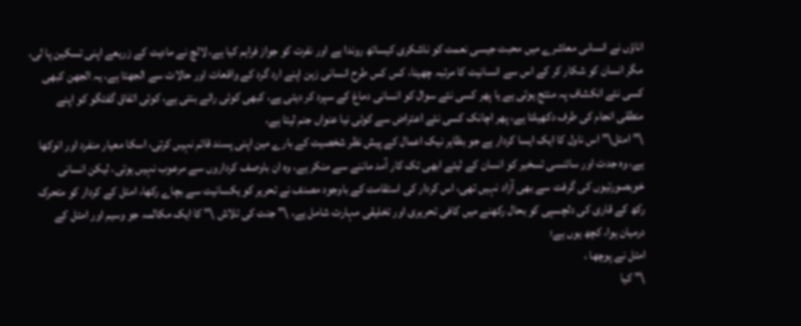اناؤں نے انسانی معاشرے میں محبت جیسی نعمت کو ناشکری کیساتھ روندا ہے اور نفرت کو جواز فراہم کیا ہے، لالچ نے مادیت کے زریعے اپنی تسکین پا لی، مگر انسان کو شکار کر کے اس سے انسانیت کا مرتبہ چھینا، کس کس طرح انسانی زہن اپنے ارد گرد کے واقعات اور حالات سے الجھتا ہے، یہ الجھن کبھی کسی نئے انکشاف پہ منتج ہوتی ہے یا پھر کسی نئے سوال کو انسانی دماغ کے سپرد کر دیتی ہے، کبھی کوئی رائے بنتی ہے، کوئی اتفاق گفتگو کو اپنے منطقی انجام کی طرف دکھیلتا ہے، پھر اچانک کسی نئے اعتراض سے کوئی نیا عنواں جنم لیتا ہے،
\”امتل\” اس ناول کا ایک ایسا کردار ہے جو بظاہر نیک اعمال کے پیش نظر شخصیت کے بارے مین اپنی پسند قائم نہیں کرتی، اسکا معیار منفرد اور انوکھا ہے، وہ جدت اور سائنسی تسخیر کو انسان کے لیئے ابھی تک کار آمد ماننے سے منکر ہے، وہ ان باوصف کرداروں سے مرعوب نہیں ہوتی، لیکن انسانی خوبصورتیوں کی گرفت سے بھی آزاد نہیں تھی، اس کردار کی استقامت کے باوجود مصنف نے تحریر کو یکسانیت سے بچاے رکھا، امتل کے کردار کو متحرک رکھ کے قاری کی دلچسپی کو بحال رکھنے میں کافی تحریری اور تخلیقی مہارت شامل ہے، \” جنت کی تلاش \” کا ایک مکالمہ جو وسیم اور امتل کے درمیان ہوا، کچھ یوں ہے؛
امتل نے پوچھا ،
\” کیا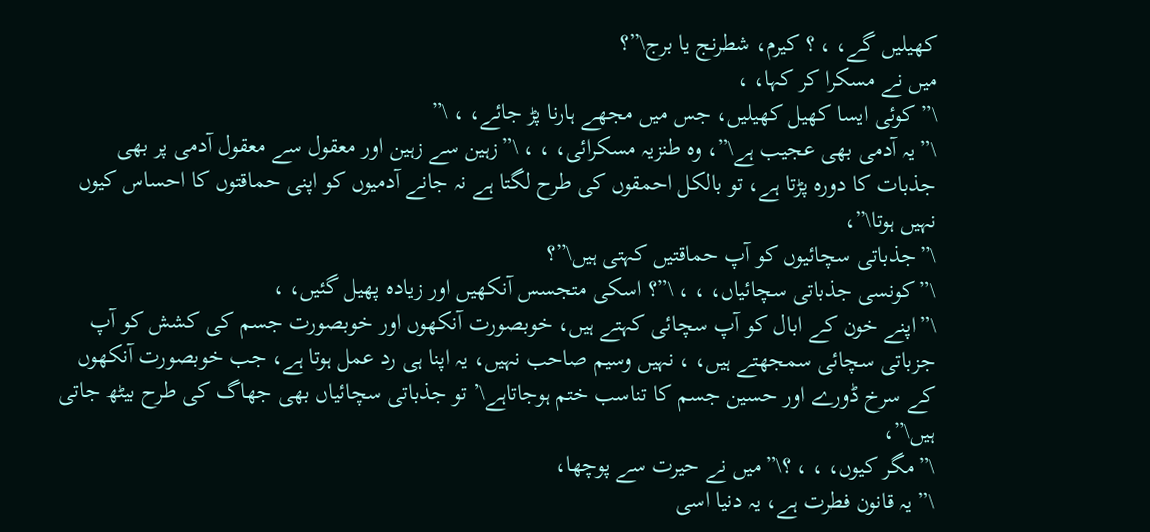کھیلیں گے، ، ؟ کیرم، شطرنج یا برج\”؟
میں نے مسکرا کر کہا، ،
\” کوئی ایسا کھیل کھیلیں، جس میں مجھے ہارنا پڑ جائے، ، \”
\”یہ آدمی بھی عجیب ہے\”، وہ طنزیہ مسکرائی، ، ، \”زہین سے زہین اور معقول سے معقول آدمی پر بھی جذبات کا دورہ پڑتا ہے، تو بالکل احمقوں کی طرح لگتا ہے نہ جانے آدمیوں کو اپنی حماقتوں کا احساس کیوں نہیں ہوتا\”،
\”جذباتی سچائیوں کو آپ حماقتیں کہتی ہیں\”؟
\”کونسی جذباتی سچائیاں، ، ، \”؟ اسکی متجسس آنکھیں اور زیادہ پھیل گئیں، ،
\”اپنے خون کے ابال کو آپ سچائی کہتے ہیں، خوبصورت آنکھوں اور خوبصورت جسم کی کشش کو آپ جزباتی سچائی سمجھتے ہیں، ، نہیں وسیم صاحب نہیں، یہ اپنا ہی رد عمل ہوتا ہے، جب خوبصورت آنکھوں کے سرخ ڈورے اور حسین جسم کا تناسب ختم ہوجاتاہے\’ تو جذباتی سچائیاں بھی جھاگ کی طرح بیٹھ جاتی ہیں\”،
\”مگر کیوں، ، ، ؟\”میں نے حیرت سے پوچھا،
\” یہ قانون فطرت ہے، یہ دنیا اسی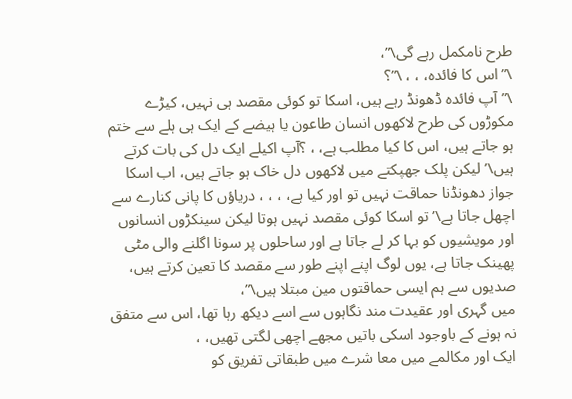طرح نامکمل رہے گی\”،
\”اس کا فائدہ، ، ، \”؟
\”آپ فائدہ ڈھونڈ رہے ہیں، اسکا تو کوئی مقصد ہی نہیں، کیڑے مکوڑوں کی طرح لاکھوں انسان طاعون یا ہیضے کے ایک ہی ہلے سے ختم ہو جاتے ہیں، اس کا کیا مطلب ہے، ، ؟آپ اکیلے ایک دل کی بات کرتے ہیں\’ لیکن پلک جھپکتے میں لاکھوں دل خاک ہو جاتے ہیں، اب اسکا جواز دھونڈنا حماقت نہیں تو اور کیا ہے، ، ، ، دریاؤں کا پانی کنارے سے اچھل جاتا ہے\’ تو اسکا کوئی مقصد نہیں ہوتا لیکن سینکڑوں انسانوں اور مویشیوں کو بہا کر لے جاتا ہے اور ساحلوں پر سونا اگلنے والی مٹی پھینک جاتا ہے، یوں لوگ اپنے اپنے طور سے مقصد کا تعین کرتے ہیں، صدیوں سے ہم ایسی حماقتوں مین مبتلا ہیں\”،
میں گہری اور عقیدت مند نگاہوں سے اسے دیکھ رہا تھا، اس سے متفق نہ ہونے کے باوجود اسکی باتیں مجھے اچھی لگتی تھیں، ،
ایک اور مکالمے میں معا شرے میں طبقاتی تفریق کو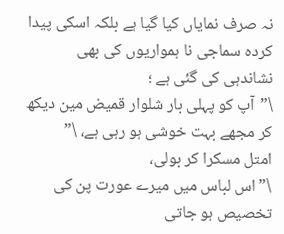نہ صرف نمایاں کیا گیا ہے بلکہ اسکی پیدا کردہ سماجی نا ہمواریوں کی بھی نشاندہی کی گئی ہے ؛
\”آپ کو پہلی بار شلوار قمیض مین دیکھ کر مجھے بہت خوشی ہو رہی ہے، \”
امتل مسکرا کر بولی،
\”اس لباس میں میرے عورت پن کی تخصیص ہو جاتی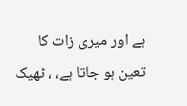ہے اور میری زات کا تعین ہو جاتا ہے، ، ٹھیک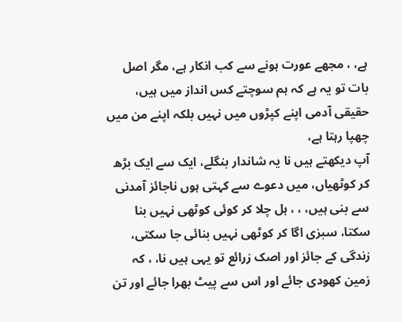ہے، ، مجھے عورت ہونے سے کب انکار ہے، مگر اصل بات تو یہ ہے کہ ہم سوچتے کس انداز میں ہیں، حقیقی آدمی اپنے کپڑوں میں نہیں بلکہ اپنے من میں چھپا رہتا ہے،
آپ دیکھتے ہیں نا یہ شاندار بنگلے، ایک سے ایک بڑھ کر کوٹھیاں، میں دعوے سے کہتی ہوں ناجائز آمدنی سے بنی ہیں، ، ، ہل چلا کر کوئی کوٹھی نہیں بنا سکتا، سبزی اگا کر کوٹھی نہیں بنائی جا سکتی، زندگی کے جائز اور اصک زرائع تو یہی ہیں نا، ، کہ زمین کھودی جائے اور اس سے پیٹ بھرا جائے اور تن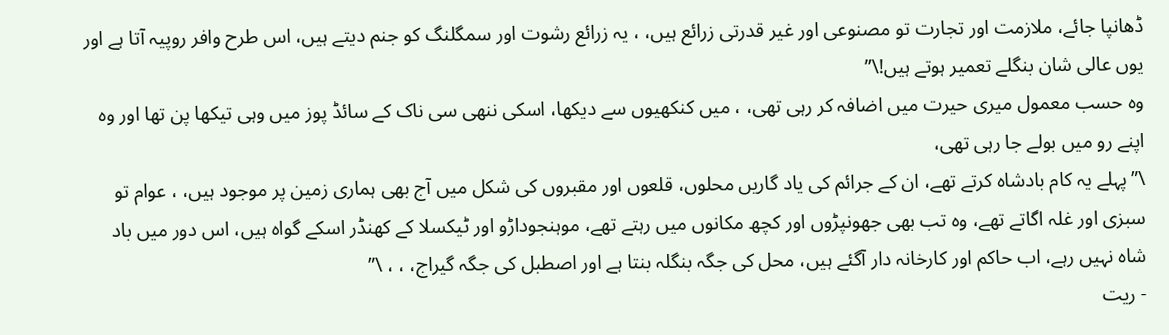ڈھانپا جائے، ملازمت اور تجارت تو مصنوعی اور غیر قدرتی زرائع ہیں، ، یہ زرائع رشوت اور سمگلنگ کو جنم دیتے ہیں، اس طرح وافر روپیہ آتا ہے اور یوں عالی شان بنگلے تعمیر ہوتے ہیں!\”
وہ حسب معمول میری حیرت میں اضافہ کر رہی تھی، ، میں کنکھیوں سے دیکھا، اسکی ننھی سی ناک کے سائڈ پوز میں وہی تیکھا پن تھا اور وہ اپنے رو میں بولے جا رہی تھی،
\”پہلے یہ کام بادشاہ کرتے تھے، ان کے جرائم کی یاد گاریں محلوں، قلعوں اور مقبروں کی شکل میں آج بھی ہماری زمین پر موجود ہیں، ، عوام تو سبزی اور غلہ اگاتے تھے، وہ تب بھی جھونپڑوں اور کچھ مکانوں میں رہتے تھے، موہنجوداڑو اور ٹیکسلا کے کھنڈر اسکے گواہ ہیں، اس دور میں باد شاہ نہیں رہے، اب حاکم اور کارخانہ دار آگئے ہیں، محل کی جگہ بنگلہ بنتا ہے اور اصطبل کی جگہ گیراج، ، ، \”
- ریت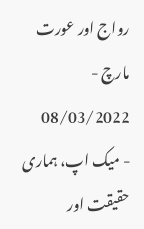رواج اور عورت مارچ - 08/03/2022
- میک اپ، ہماری حقیقت اور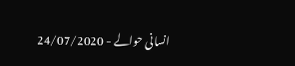انسانی حوالے - 24/07/2020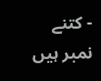- کتنے نمبر ہیں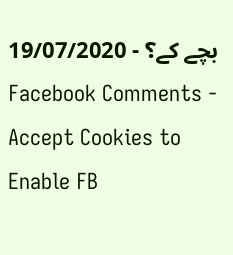بچے کے؟ - 19/07/2020
Facebook Comments - Accept Cookies to Enable FB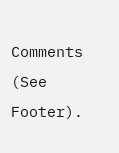Comments (See Footer).